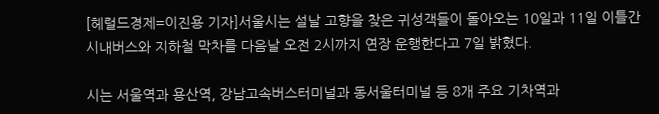[헤럴드경제=이진용 기자]서울시는 설날 고향을 찾은 귀성객들이 돌아오는 10일과 11일 이틀간 시내버스와 지하철 막차를 다음날 오전 2시까지 연장 운행한다고 7일 밝혔다.

시는 서울역과 용산역, 강남고속버스터미널과 동서울터미널 등 8개 주요 기차역과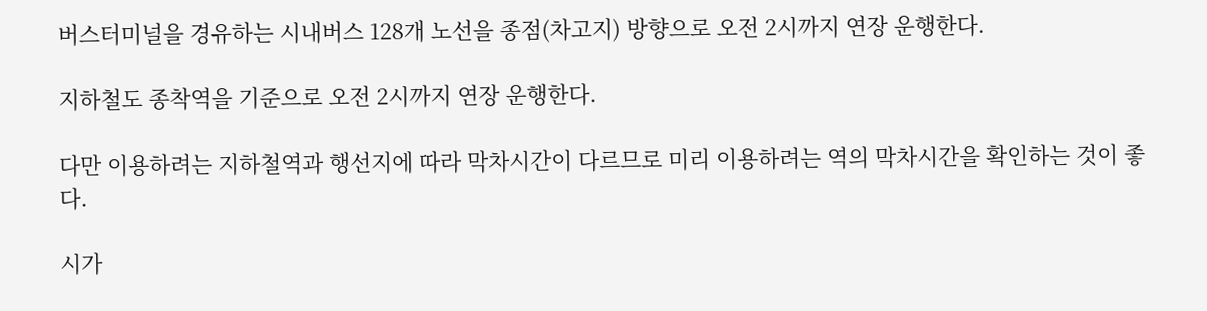버스터미널을 경유하는 시내버스 128개 노선을 종점(차고지) 방향으로 오전 2시까지 연장 운행한다.

지하철도 종착역을 기준으로 오전 2시까지 연장 운행한다.

다만 이용하려는 지하철역과 행선지에 따라 막차시간이 다르므로 미리 이용하려는 역의 막차시간을 확인하는 것이 좋다.

시가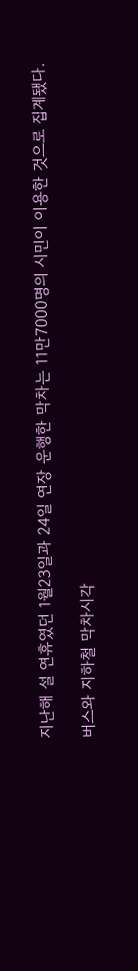지난해 설 연휴였던 1월23일과 24일 연장 운행한 막차는 11만7000명의 시민이 이용한 것으로 집계됐다.

버스와 지하철 막차시각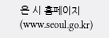은 시 홈페이지(www.seoul.go.kr)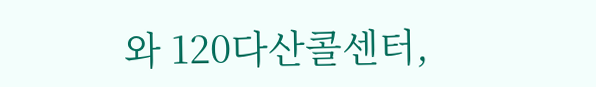와 120다산콜센터,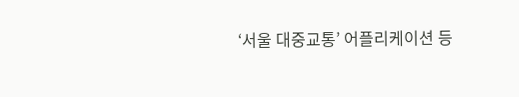‘서울 대중교통’ 어플리케이션 등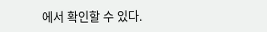에서 확인할 수 있다.